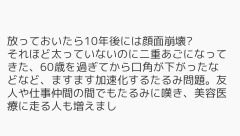放っておいたら10年後には顔面崩壊?
それほど太っていないのに二重あごになってきた、60歳を過ぎてから口角が下がったなどなど、ますます加速化するたるみ問題。友人や仕事仲間の間でもたるみに嘆き、美容医療に走る人も増えまし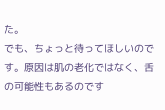た。
でも、ちょっと待ってほしいのです。原因は肌の老化ではなく、舌の可能性もあるのです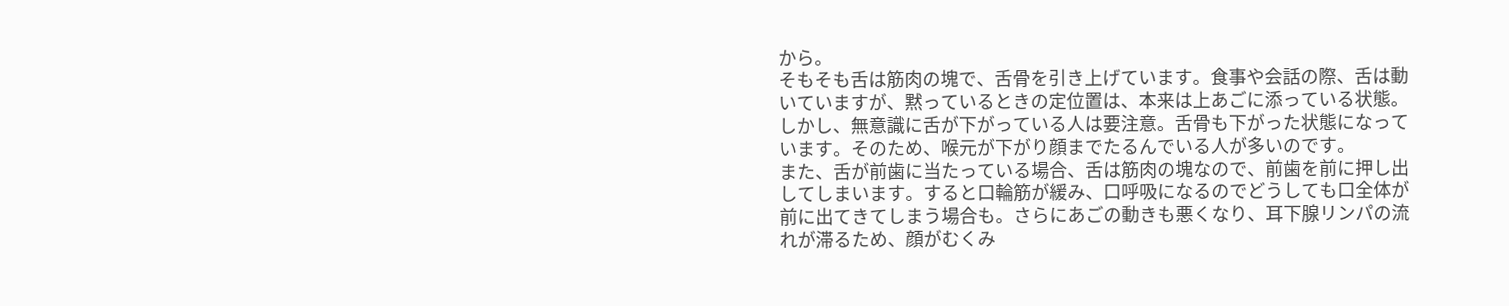から。
そもそも舌は筋肉の塊で、舌骨を引き上げています。食事や会話の際、舌は動いていますが、黙っているときの定位置は、本来は上あごに添っている状態。しかし、無意識に舌が下がっている人は要注意。舌骨も下がった状態になっています。そのため、喉元が下がり顔までたるんでいる人が多いのです。
また、舌が前歯に当たっている場合、舌は筋肉の塊なので、前歯を前に押し出してしまいます。すると口輪筋が緩み、口呼吸になるのでどうしても口全体が前に出てきてしまう場合も。さらにあごの動きも悪くなり、耳下腺リンパの流れが滞るため、顔がむくみ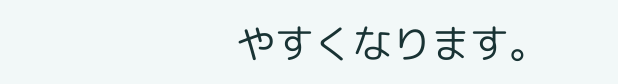やすくなります。